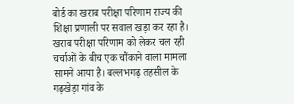बोर्ड का खराब परीक्षा परिणाम राज्य की शिक्षा प्रणाली पर सवाल खड़ा कर रहा है। खराब परीक्षा परिणाम को लेकर चल रही चर्चाओं के बीच एक चौंकाने वाला मामला सामने आया है। बल्लभगढ़ तहसील के गढ़खेड़ा गांव के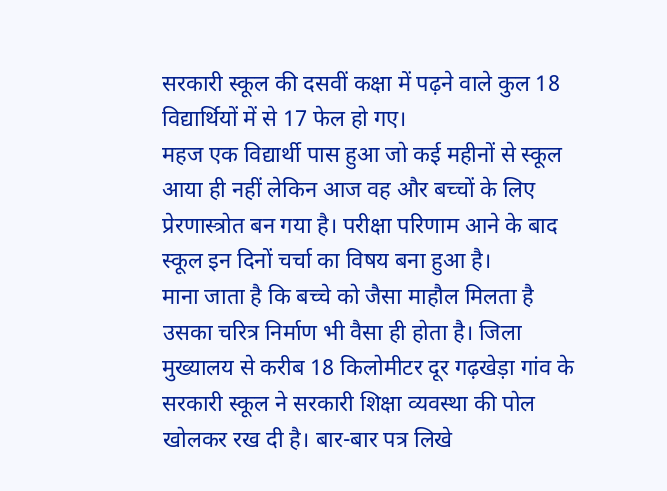सरकारी स्कूल की दसवीं कक्षा में पढ़ने वाले कुल 18 विद्यार्थियों में से 17 फेल हो गए।
महज एक विद्यार्थी पास हुआ जो कई महीनों से स्कूल आया ही नहीं लेकिन आज वह और बच्चों के लिए प्रेरणास्त्रोत बन गया है। परीक्षा परिणाम आने के बाद स्कूल इन दिनों चर्चा का विषय बना हुआ है।
माना जाता है कि बच्चे को जैसा माहौल मिलता है उसका चरित्र निर्माण भी वैसा ही होता है। जिला मुख्यालय से करीब 18 किलोमीटर दूर गढ़खेड़ा गांव के सरकारी स्कूल ने सरकारी शिक्षा व्यवस्था की पोल खोलकर रख दी है। बार-बार पत्र लिखे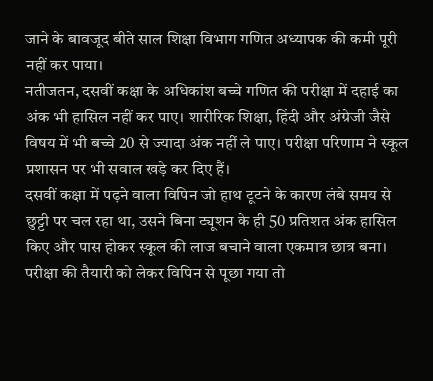जाने के बावजूद बीते साल शिक्षा विभाग गणित अध्यापक की कमी पूरी नहीं कर पाया।
नतीजतन, दसवीं कक्षा के अधिकांश बच्चे गणित की परीक्षा में दहाई का अंक भी हासिल नहीं कर पाए। शारीरिक शिक्षा, हिंदी और अंग्रेजी जैसे विषय में भी बच्चे 20 से ज्यादा अंक नहीं ले पाए। परीक्षा परिणाम ने स्कूल प्रशासन पर भी सवाल खड़े कर दिए हैं।
दसवीं कक्षा में पढ़ने वाला विपिन जो हाथ टूटने के कारण लंबे समय से छुट्टी पर चल रहा था, उसने बिना ट्यूशन के ही 50 प्रतिशत अंक हासिल किए और पास होकर स्कूल की लाज बचाने वाला एकमात्र छात्र बना। परीक्षा की तैयारी को लेकर विपिन से पूछा गया तो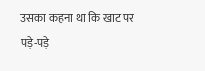उसका कहना था कि खाट पर पड़े-पड़े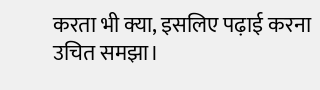करता भी क्या, इसलिए पढ़ाई करना उचित समझा।